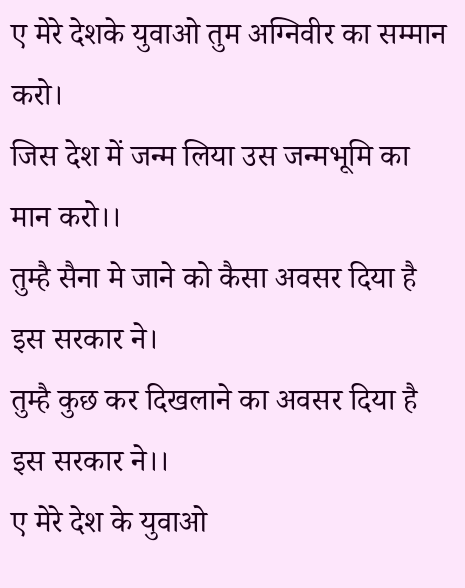ए मेरे देशके युवाओ तुम अग्निवीर का सम्मान करो।
जिस देश में जन्म लिया उस जन्मभूमि का मान करो।।
तुम्है सैना मे जाने को कैसा अवसर दिया है इस सरकार ने।
तुम्है कुछ कर दिखलाने का अवसर दिया है इस सरकार ने।।
ए मेरे देश के युवाओ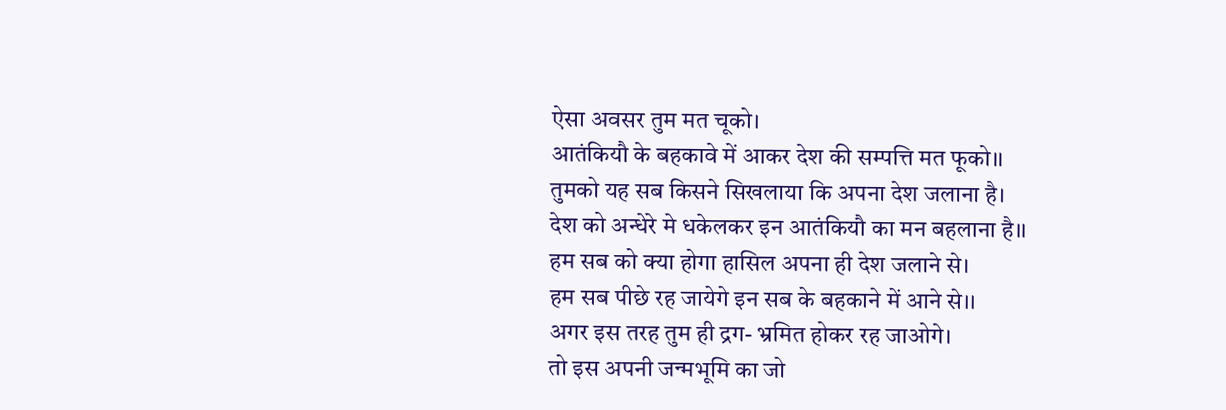ऐसा अवसर तुम मत चूको।
आतंकियौ के बहकावे में आकर देश की सम्पत्ति मत फूको।।
तुमको यह सब किसने सिखलाया कि अपना देश जलाना है।
देश को अन्धेरे मे धकेलकर इन आतंकियौ का मन बहलाना है।।
हम सब को क्या होगा हासिल अपना ही देश जलाने से।
हम सब पीछे रह जायेगे इन सब के बहकाने में आने से।।
अगर इस तरह तुम ही द्रग- भ्रमित होकर रह जाओगे।
तो इस अपनी जन्मभूमि का जो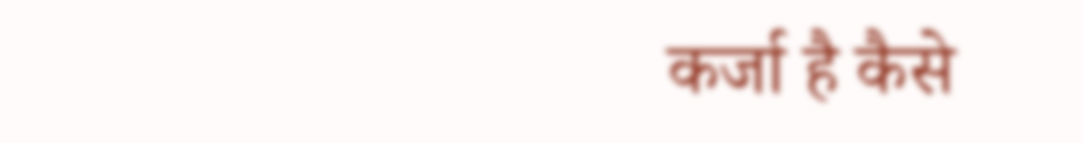कर्जा है कैसे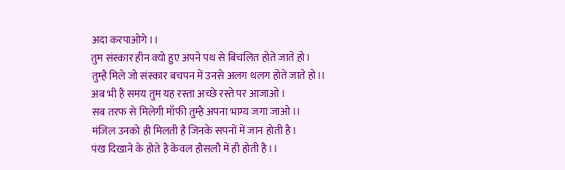अदा करपाओगे।।
तुम संस्कार हीन क्यो हुए अपने पथ से बिचलित होते जाते हो।
तुम्है मिले जो संस्कार बचपन में उनसे अलग थलग होते जाते हो।।
अब भी है समय तुम यह रस्ता अच्छे रस्ते पर आजाओ।
सब तरफ से मिलेगी माँफी तुम्है अपना भाग्य जगा जाओ।।
मंजिल उनको ही मिलती है जिनके सपनों में जान होती है।
पंख दिखाने के होते है केवल हौसलौ में ही होती है।।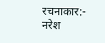रचनाकार:- नरेश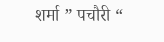शर्मा ” पचौरी “